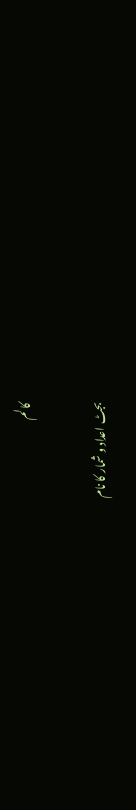کالم

بجٹ اعداد و شمار کا نام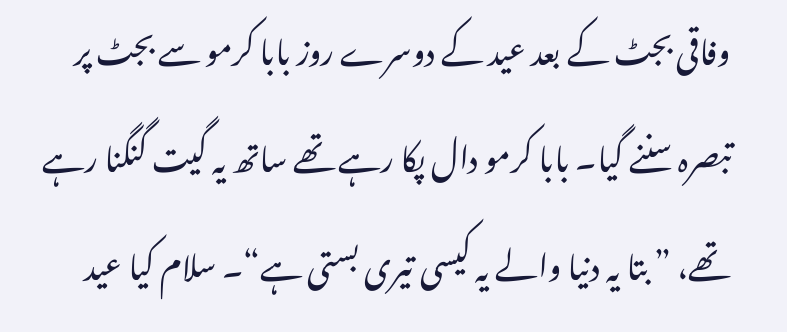وفاقی بجٹ کے بعد عید کے دوسرے روز بابا کرمو سے بجٹ پر تبصرہ سننے گیا۔ بابا کرمو دال پکا رہے تھے ساتھ یہ گیت گنگنا رہے تھے، ” بتا یہ دنیا والے یہ کیسی تیری بستی ہے“۔ سلام کیا عید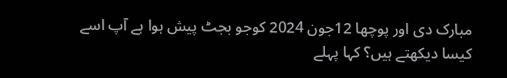مبارک دی اور پوچھا 12جون 2024 کوجو بجٹ پیش ہوا ہے آپ اسے کیسا دیکھتے ہیں؟ کہا پہلے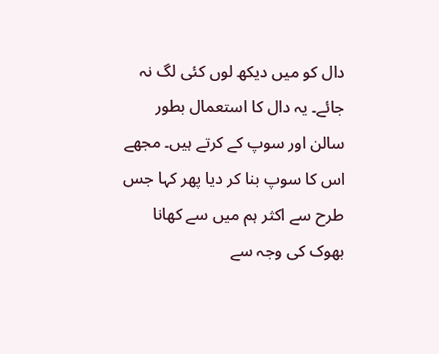دال کو میں دیکھ لوں کئی لگ نہ جائے۔ یہ دال کا استعمال بطور سالن اور سوپ کے کرتے ہیں۔ مجھے اس کا سوپ بنا کر دیا پھر کہا جس طرح سے اکثر ہم میں سے کھانا بھوک کی وجہ سے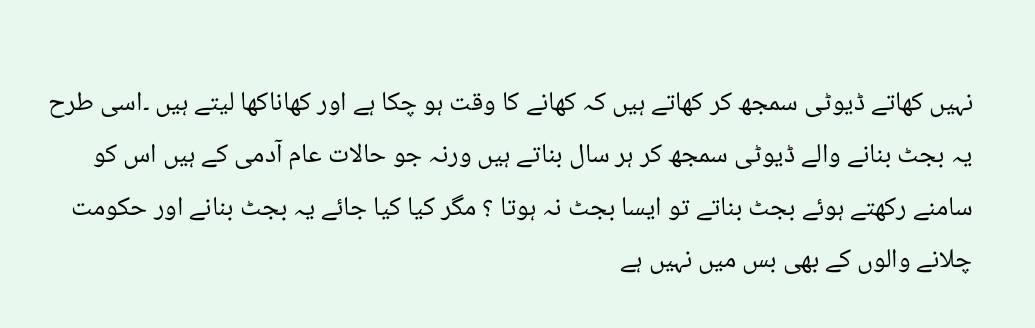نہیں کھاتے ڈیوٹی سمجھ کر کھاتے ہیں کہ کھانے کا وقت ہو چکا ہے اور کھاناکھا لیتے ہیں ۔اسی طرح یہ بجٹ بنانے والے ڈیوٹی سمجھ کر ہر سال بناتے ہیں ورنہ جو حالات عام آدمی کے ہیں اس کو سامنے رکھتے ہوئے بجٹ بناتے تو ایسا بجٹ نہ ہوتا ؟ مگر کیا کیا جائے یہ بجٹ بنانے اور حکومت چلانے والوں کے بھی بس میں نہیں ہے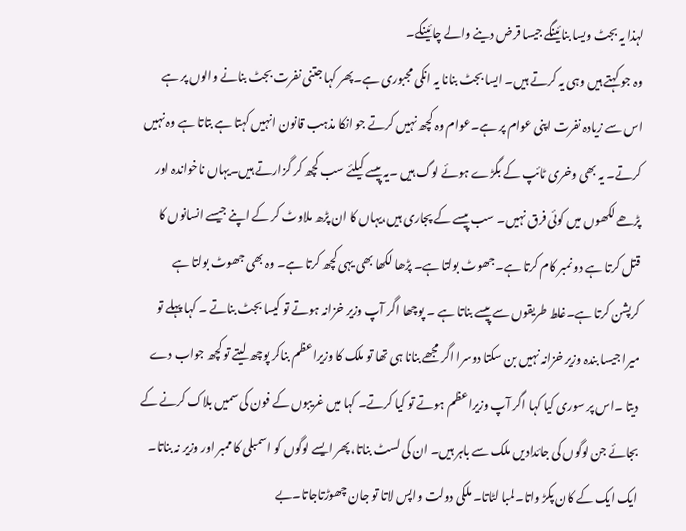لہذا یہ بجٹ ویسا بنائینگے جیسا قرض دینے والے چائینگے۔
وہ جو کہتے ہیں وہی یہ کرتے ہیں۔ ایسا بجٹ بنانا یہ انکی مجبوری ہے۔پھر کہا جتنی نفرت بجٹ بنانے والوں پر ہے اس سے زیادہ نفرت اپنی عوام پر ہے۔عوام وہ کچھ نہیں کرتے جو انکا مذہب قانون انہیں کہتا ہے بتاتا ہے وہ نہیں کرتے۔ یہ بھی وخری ٹائپ کے بگڑے ہوئے لوگ ہیں ۔یہ پیسے کیلئے سب کچھ کر گزارتے ہیں۔یہاں ناخواندہ اور پڑھے لکھوں میں کوئی فرق نہیں۔ سب پیسے کے پجاری ہیں،یہاں کا ان پڑھ ملاوٹ کر کے اپنے جیسے انسانوں کا قتل کرتا ہے دو نمبر کام کرتا ہے۔جھوٹ بولتا ہے۔ پڑھا لکھا بھی یہی کچھ کرتا ہے۔ وہ بھی جھوٹ بولتا ہے کرپشن کرتا ہے۔غلط طریقوں سے پیسے بناتا ہے ۔ پوچھا اگر آپ وزیر خزانہ ہوتے تو کیسا بجٹ بناتے ۔ کہا پہلے تو میرا جیسا بندہ وزیر خزانہ نہیں بن سکتا دوسرا اگر مجھے بنانا ہی تھا تو ملک کا وزیراعظم بناکر پوچھ لیتے تو کچھ جواب دے دیتا ۔اس پر سوری کیا کہا اگر آپ وزیراعظم ہوتے تو کیا کرتے۔ کہا میں غریبوں کے فون کی سمیں بلاک کرنے کے بجائے جن لوگوں کی جائدادیں ملک سے باہر ہیں۔ ان کی لسٹ بناتا، پھر ایسے لوگوں کو اسمبلی کا ممبر اور وزیر نہ بناتا۔ ایک ایک کے کان پکڑ واتا۔لمبا لٹاتا۔ ملکی دولت واپس لاتا تو جان چھوڑتاجاتا۔بے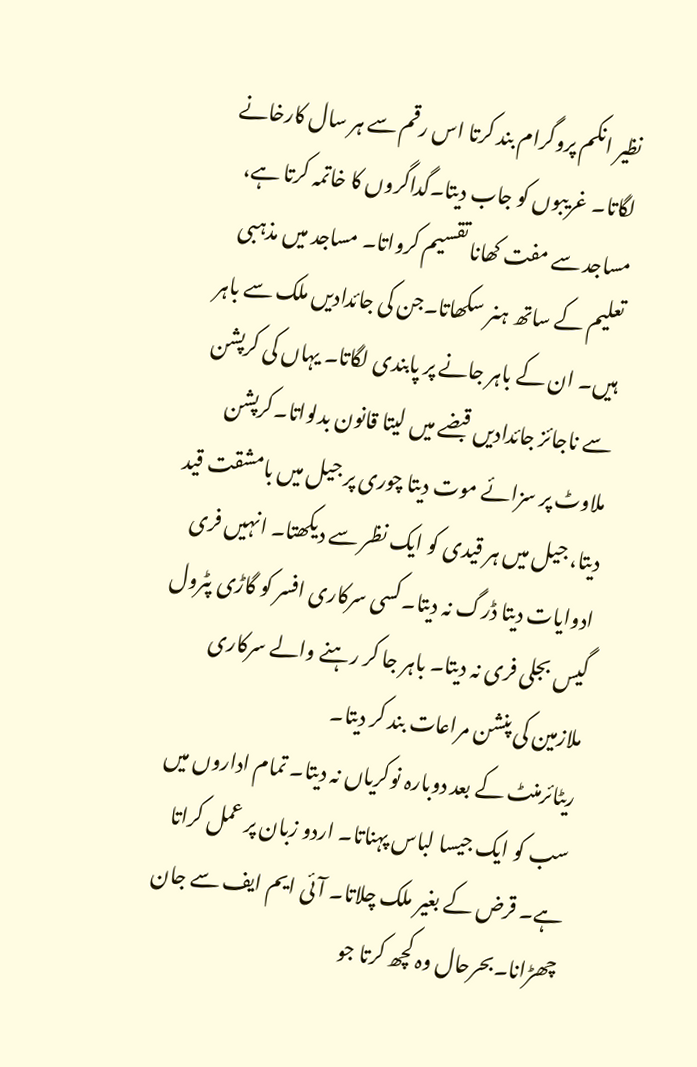نظیر انکم پروگرام بند کرتا اس رقم سے ہر سال کارخانے لگاتا۔ غریبوں کو جاب دیتا۔گداگروں کا خاتمہ کرتا ہے، مساجد سے مفت کھانا تقسیم کرواتا۔ مساجد میں مذہبی تعلیم کے ساتھ ہنر سکھاتا۔جن کی جائدادیں ملک سے باہر ہیں۔ ان کے باہر جانے پر پابندی لگاتا۔ یہاں کی کرپشن سے ناجائز جائدادیں قبضے میں لیتا قانون بدلواتا۔کرپشن ملاوٹ پر سزائے موت دیتا چوری پر جیل میں بامشقت قید دیتا، جیل میں ہر قیدی کو ایک نظر سے دیکھتا۔ انہیں فری ادوایات دیتا ڈرگ نہ دیتا۔کسی سرکاری افسر کو گاڑی پٹرول گیس بجلی فری نہ دیتا۔ باہر جا کر رہنے والے سرکاری ملازمین کی پنشن مراعات بند کر دیتا۔
ریٹائرمنٹ کے بعد دوبارہ نوکریاں نہ دیتا۔ تمام اداروں میں سب کو ایک جیسا لباس پہناتا۔ اردو زبان پر عمل کراتا ہے۔ قرض کے بغیر ملک چلاتا۔ آئی ایم ایف سے جان چھڑانا۔بحرحال وہ کچھ کرتا جو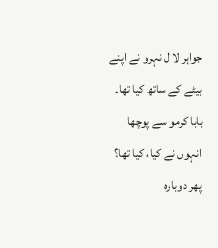جواہر لا ل نہرو نے اپنے بیٹے کے ساتھ کیا تھا۔ بابا کرمو سے پوچھا انہوں نے کیا، کیا تھا؟ پھر دوبارہ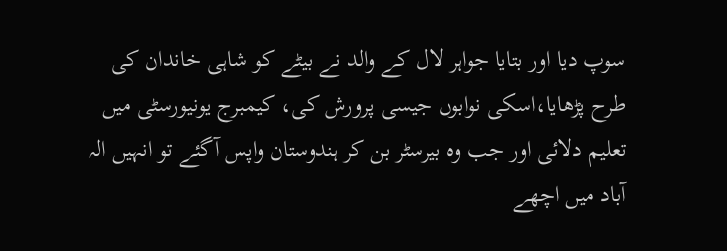سوپ دیا اور بتایا جواہر لال کے والد نے بیٹے کو شاہی خاندان کی طرح پڑھایا،اسکی نوابوں جیسی پرورش کی، کیمبرج یونیورسٹی میں تعلیم دلائی اور جب وہ بیرسٹر بن کر ہندوستان واپس آگئے تو انہیں الہ آباد میں اچھے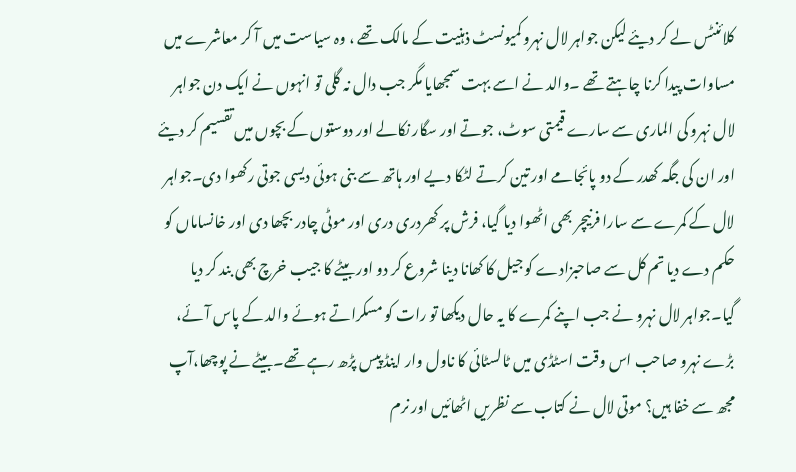کلائنٹس لے کر دیئے لیکن جواہر لال نہرو کمیونسٹ ذہنیت کے مالک تھے ، وہ سیاست میں آ کر معاشرے میں مساوات پیدا کرنا چاہتے تھے ۔والد نے اسے بہت سمجھایا مگر جب دال نہ گلی تو انہوں نے ایک دن جواہر لال نہرو کی الماری سے سارے قیمتی سوٹ، جوتے اور سگار نکالے اور دوستوں کے بچوں میں تقسیم کر دیئے اور ان کی جگہ کھدر کے دو پائجامے اور تین کرتے لٹکا دیے اور ہاتھ سے بنی ہوئی دیسی جوتی رکھوا دی۔جواہر لال کے کمرے سے سارا فرنیچر بھی اٹھوا دیا گیا، فرش پر کھردری دری اور موٹی چادر بچھا دی اور خانساماں کو حکم دے دیا تم کل سے صاحبزادے کو جیل کا کھانا دینا شروع کر دو اور بیٹے کا جیب خرچ بھی بند کر دیا گیا۔جواہر لال نہرو نے جب اپنے کمرے کا یہ حال دیکھا تو رات کو مسکراتے ہوئے والد کے پاس آئے، بڑے نہرو صاحب اس وقت اسٹڈی میں ٹالسٹائی کا ناول وار اینڈ پیس پڑھ رہے تھے۔بیٹے نے پوچھا،آپ مجھ سے خفا ہیں؟ موتی لال نے کتاب سے نظریں اٹھائیں اور نرم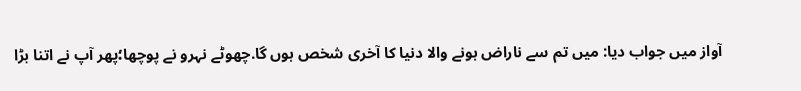آواز میں جواب دیا: میں تم سے ناراض ہونے والا دنیا کا آخری شخص ہوں گا.چھوٹے نہرو نے پوچھا؛پھر آپ نے اتنا بڑا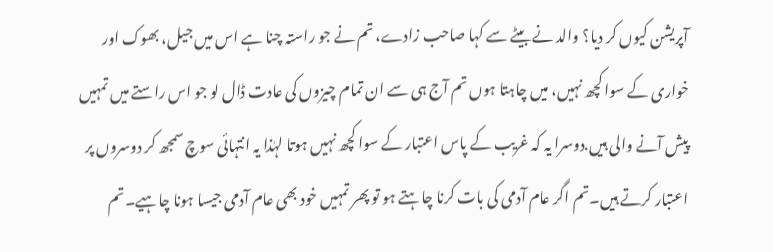آپریشن کیوں کر دیا؟ والد نے بیٹے سے کہا صاحب زادے، تم نے جو راستہ چنا ہے اس میں جیل، بھوک اور خواری کے سوا کچھ نہیں، میں چاہتا ہوں تم آج ہی سے ان تمام چیزوں کی عادت ڈال لو جو اس راستے میں تمہیں پیش آنے والی ہیں.دوسرا یہ کہ غریب کے پاس اعتبار کے سوا کچھ نہیں ہوتا لہٰذا یہ انتہائی سوچ سمجھ کر دوسروں پر اعتبار کرتے ہیں۔تم اگر عام آدمی کی بات کرنا چاہتے ہو تو پھر تمہیں خود بھی عام آدمی جیسا ہونا چاہیے۔تم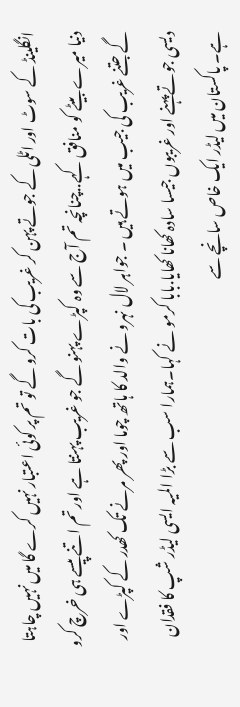انگلینڈ کے سوٹ اور اٹلی کے جوتے پہن کر غریب کی بات کرو گے تو تم پر کوئی اعتبار نہیں کرے گا میں نہیں چاہتا دنیا میرے بیٹے کو منافق کہے..چنانچہ تم آج سے وہ کپڑے پہنو گے جو غریب پہنتا ہے اور تم اتنے پیسے ہی خرچ کرو گے جتنے غریب کی جیب میں ہوتے ہیں ۔ جواہر لال نہرو نے والد کا ہاتھ چوما اور پھر مرنے تک کھدر کے کپڑے اور دیسی جوتے پہنے اور غریبوں جیسا سادہ کھانا کھایا.بابا کرمو نے کہا۔ہمارا سب سے بڑا المیہ ایسی لیڈر شپ کا فقدان ہے۔ پاکستان میں لیڈر ایک خاص سانچے سے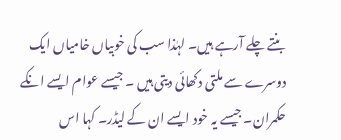بنتے چلے آرہے ہیں۔ لہٰذا سب کی خوبیاں خامیاں ایک دوسرے سے ملتی دکھائی دیتی ہیں ۔ جیسے عوام ایسے انکے حکمران۔ جیسے یہ خود ایسے ان کے لیڈر۔ کہا اس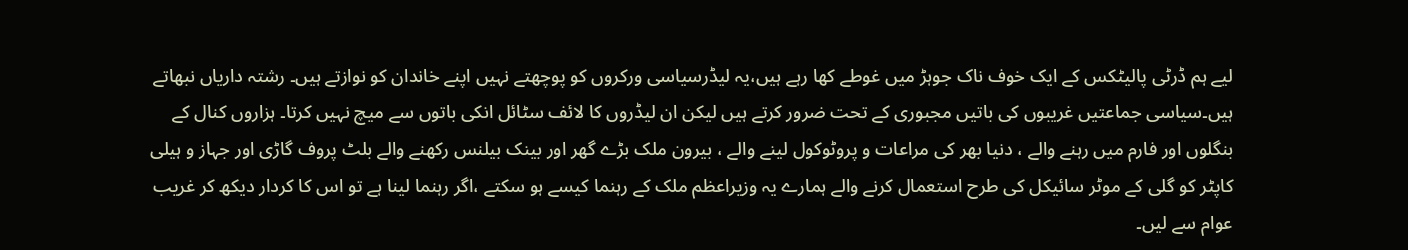لیے ہم ڈرٹی پالیٹکس کے ایک خوف ناک جوہڑ میں غوطے کھا رہے ہیں،یہ لیڈرسیاسی ورکروں کو پوچھتے نہیں اپنے خاندان کو نوازتے ہیں۔ رشتہ داریاں نبھاتے ہیں۔سیاسی جماعتیں غریبوں کی باتیں مجبوری کے تحت ضرور کرتے ہیں لیکن ان لیڈروں کا لائف سٹائل انکی باتوں سے میچ نہیں کرتا۔ ہزاروں کنال کے بنگلوں اور فارم میں رہنے والے ، دنیا بھر کی مراعات و پروٹوکول لینے والے ، بیرون ملک بڑے گھر اور بینک بیلنس رکھنے والے بلٹ پروف گاڑی اور جہاز و ہیلی کاپٹر کو گلی کے موٹر سائیکل کی طرح استعمال کرنے والے ہمارے یہ وزیراعظم ملک کے رہنما کیسے ہو سکتے ،اگر رہنما لینا ہے تو اس کا کردار دیکھ کر غریب عوام سے لیں۔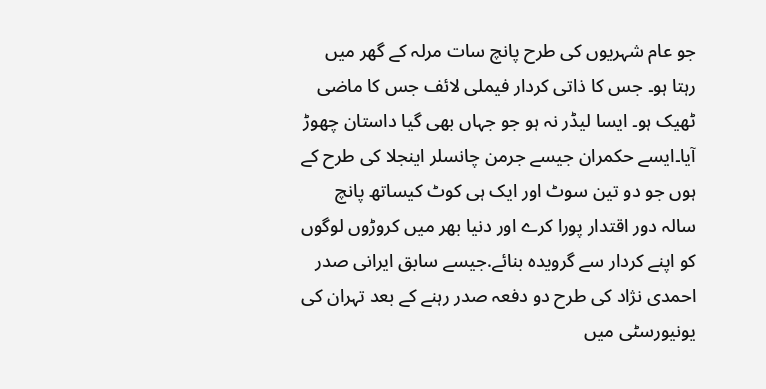جو عام شہریوں کی طرح پانچ سات مرلہ کے گھر میں رہتا ہو۔ جس کا ذاتی کردار فیملی لائف جس کا ماضی ٹھیک ہو۔ ایسا لیڈر نہ ہو جو جہاں بھی گیا داستان چھوڑ آیا۔ایسے حکمران جیسے جرمن چانسلر اینجلا کی طرح کے ہوں جو دو تین سوٹ اور ایک ہی کوٹ کیساتھ پانچ سالہ دور اقتدار پورا کرے اور دنیا بھر میں کروڑوں لوگوں کو اپنے کردار سے گرویدہ بنائے.جیسے سابق ایرانی صدر احمدی نژاد کی طرح دو دفعہ صدر رہنے کے بعد تہران کی یونیورسٹی میں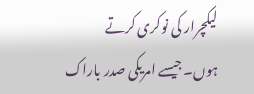لیکچرار کی نوکری کرتے ہوں۔جیسے امریکی صدر باراک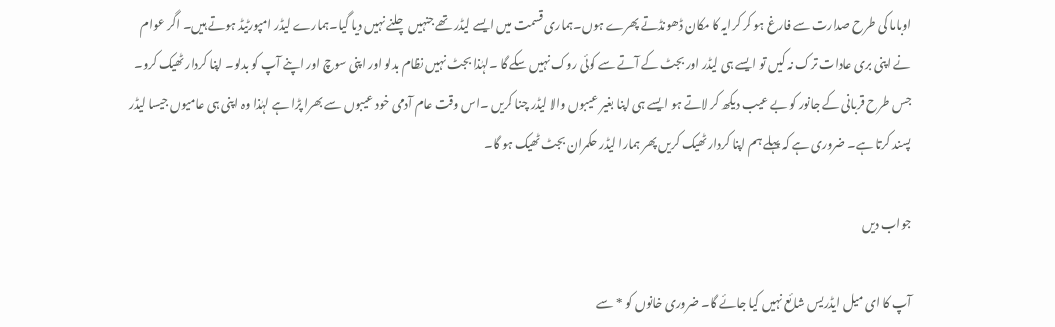اوباما کی طرح صدارت سے فارغ ہو کر کرایہ کا مکان ڈھونڈتے پھرے ہوں۔ہماری قسمت میں ایسے لیڈر تھے جنہیں چلنے نہیں دیا گیا۔ہمارے لیڈر امپورٹیڈ ہوتے ہیں۔ اگر عوام نے اپنی بری عادات ترک نہ کیں تو ایسے ہی لیڈر اور بجٹ کے آتے سے کوئی روک نہیں سکے گا ۔لہٰذا بجٹ نہیں نظام بدلو اور اپنی سوچ اور اپنے آپ کو بدلو۔ اپنا کردار ٹھیک کرو۔ جس طرح قربانی کے جانور کو بے عیب دیکھ کر لاتے ہو ایسے ہی اپنا بغیر عیبوں والا لیڈر چنا کریں ۔اس وقت عام آدمی خود عیبوں سے بھرا پڑا ہے لہٰذا وہ اپنی ہی عامیوں جیسا لیڈر پسند کرتا ہے۔ ضروری ہے کہ پہلے ہم اپنا کردار ٹھیک کریں پھر ہمارا لیڈر حکمران بجٹ ٹھیک ہو گا۔

جواب دیں

آپ کا ای میل ایڈریس شائع نہیں کیا جائے گا۔ ضروری خانوں کو * سے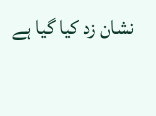نشان زد کیا گیا ہے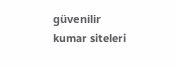güvenilir kumar siteleri